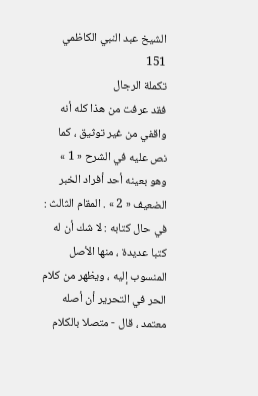الشيخ عبد النبي الكاظمي
151
تكملة الرجال
فقد عرفت من هذا كله أنه واقفي من غير توثيق ، كما نص عليه في الشرح « 1 » وهو بعينه أحد أفراد الخبر الضعيف « 2 » . المقام الثالث : في حال كتابه : لا شك أن له كتبا عديدة ، منها الأصل المنسوب إليه ، ويظهر من كلام الحر في التحرير أن أصله معتمد ، قال - متصلا بالكلام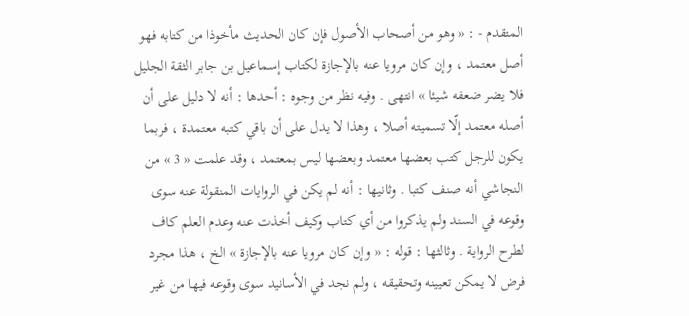المتقدم - : « وهو من أصحاب الأصول فإن كان الحديث مأخوذا من كتابه فهو أصل معتمد ، وإن كان مرويا عنه بالإجازة لكتاب إسماعيل بن جابر الثقة الجليل فلا يضر ضعفه شيئا » انتهى . وفيه نظر من وجوه : أحدها : أنه لا دليل على أن أصله معتمد إلّا تسميته أصلا ، وهذا لا يدل على أن باقي كتبه معتمدة ، فربما يكون للرجل كتب بعضها معتمد وبعضها ليس بمعتمد ، وقد علمت « 3 » من النجاشي أنه صنف كتبا . وثانيها : أنه لم يكن في الروايات المنقولة عنه سوى وقوعه في السند ولم يذكروا من أي كتاب وكيف أخذت عنه وعدم العلم كاف لطرح الرواية . وثالثها : قوله : « وإن كان مرويا عنه بالإجازة » الخ ، هذا مجرد فرض لا يمكن تعيينه وتحقيقه ، ولم نجد في الأسانيد سوى وقوعه فيها من غير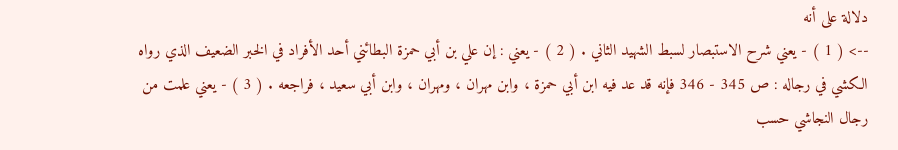دلالة على أنه
--> ( 1 ) - يعني شرح الاستبصار لسبط الشهيد الثاني . ( 2 ) - يعني : إن علي بن أبي حمزة البطائني أحد الأفراد في الخبر الضعيف الذي رواه الكشي في رجاله : ص 345 - 346 فإنه قد عد فيه ابن أبي حمزة ، وابن مهران ، ومهران ، وابن أبي سعيد ، فراجعه . ( 3 ) - يعني علمت من رجال النجاشي حسب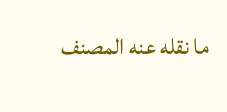ما نقله عنه المصنف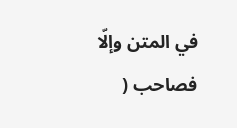في المتن وإلّا فصاحب (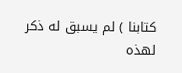كتابنا ) لم يسبق له ذكر لهذه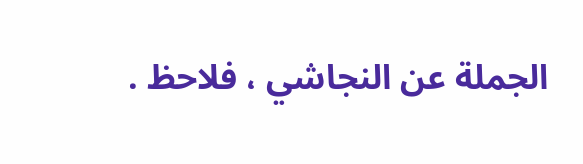الجملة عن النجاشي ، فلاحظ .